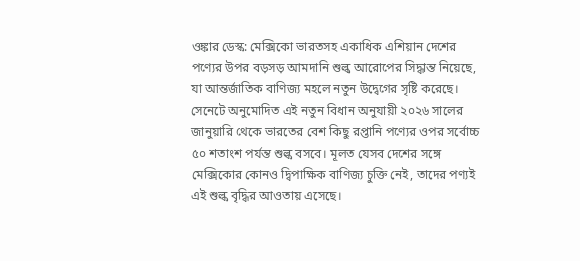ওঙ্কার ডেস্ক: মেক্সিকো ভারতসহ একাধিক এশিয়ান দেশের পণ্যের উপর বড়সড় আমদানি শুল্ক আরোপের সিদ্ধান্ত নিয়েছে, যা আন্তর্জাতিক বাণিজ্য মহলে নতুন উদ্বেগের সৃষ্টি করেছে। সেনেটে অনুমোদিত এই নতুন বিধান অনুযায়ী ২০২৬ সালের জানুয়ারি থেকে ভারতের বেশ কিছু রপ্তানি পণ্যের ওপর সর্বোচ্চ ৫০ শতাংশ পর্যন্ত শুল্ক বসবে। মূলত যেসব দেশের সঙ্গে মেক্সিকোর কোনও দ্বিপাক্ষিক বাণিজ্য চুক্তি নেই, তাদের পণ্যই এই শুল্ক বৃদ্ধির আওতায় এসেছে।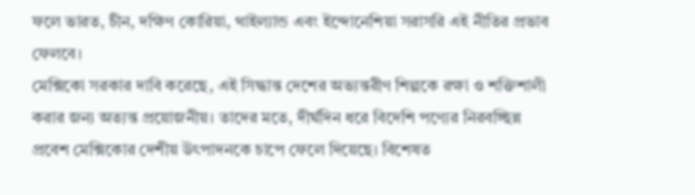ফলে ভারত, চীন, দক্ষিণ কোরিয়া, থাইল্যান্ড এবং ইন্দোনেশিয়া সরাসরি এই নীতির প্রভাব ফেলবে।
মেক্সিকো সরকার দাবি করেছে, এই সিদ্ধান্ত দেশের অভ্যন্তরীণ শিল্পকে রক্ষা ও শক্তিশালী করার জন্য অত্যন্ত প্রয়োজনীয়। তাদের মতে, দীর্ঘদিন ধরে বিদেশি পণ্যের নিরবচ্ছিন্ন প্রবেশ মেক্সিকোর দেশীয় উৎপাদনকে চাপে ফেলে দিয়েছে। বিশেষত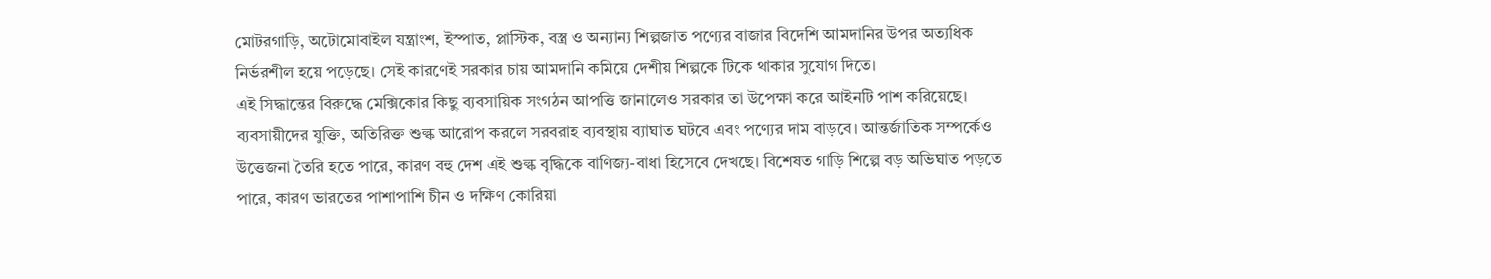মোটরগাড়ি, অটোমোবাইল যন্ত্রাংশ, ইস্পাত, প্লাস্টিক, বস্ত্র ও অন্যান্য শিল্পজাত পণ্যের বাজার বিদেশি আমদানির উপর অত্যধিক নির্ভরশীল হয়ে পড়েছে। সেই কারণেই সরকার চায় আমদানি কমিয়ে দেশীয় শিল্পকে টিকে থাকার সুযোগ দিতে।
এই সিদ্ধান্তের বিরুদ্ধে মেক্সিকোর কিছু ব্যবসায়িক সংগঠন আপত্তি জানালেও সরকার তা উপেক্ষা করে আইনটি পাশ করিয়েছে। ব্যবসায়ীদের যুক্তি, অতিরিক্ত শুল্ক আরোপ করলে সরবরাহ ব্যবস্থায় ব্যাঘাত ঘটবে এবং পণ্যের দাম বাড়বে। আন্তর্জাতিক সম্পর্কেও উত্তেজনা তৈরি হতে পারে, কারণ বহু দেশ এই শুল্ক বৃদ্ধিকে বাণিজ্য-বাধা হিসেবে দেখছে। বিশেষত গাড়ি শিল্পে বড় অভিঘাত পড়তে পারে, কারণ ভারতের পাশাপাশি চীন ও দক্ষিণ কোরিয়া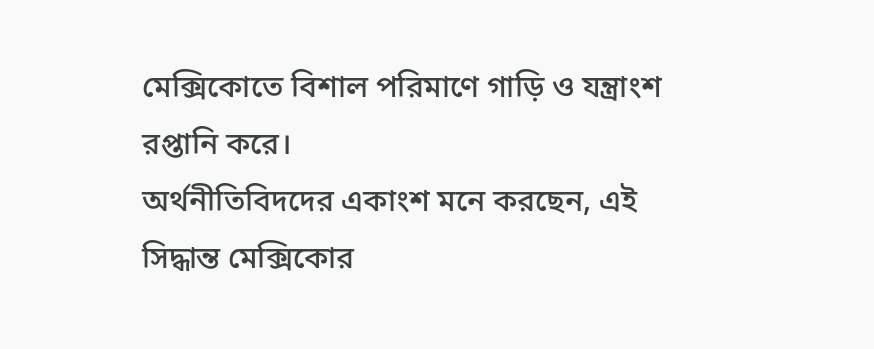মেক্সিকোতে বিশাল পরিমাণে গাড়ি ও যন্ত্রাংশ রপ্তানি করে।
অর্থনীতিবিদদের একাংশ মনে করছেন, এই সিদ্ধান্ত মেক্সিকোর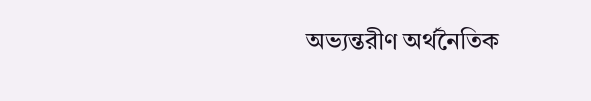অভ্যন্তরীণ অর্থনৈতিক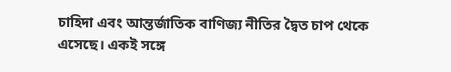চাহিদা এবং আন্তর্জাতিক বাণিজ্য নীতির দ্বৈত চাপ থেকে এসেছে। একই সঙ্গে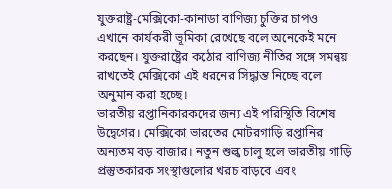যুক্তরাষ্ট্র-মেক্সিকো-কানাডা বাণিজ্য চুক্তির চাপও এখানে কার্যকরী ভূমিকা রেখেছে বলে অনেকেই মনে করছেন। যুক্তরাষ্ট্রের কঠোর বাণিজ্য নীতির সঙ্গে সমন্বয় রাখতেই মেক্সিকো এই ধরনের সিদ্ধান্ত নিচ্ছে বলে অনুমান করা হচ্ছে।
ভারতীয় রপ্তানিকারকদের জন্য এই পরিস্থিতি বিশেষ উদ্বেগের। মেক্সিকো ভারতের মোটরগাড়ি রপ্তানির অন্যতম বড় বাজার। নতুন শুল্ক চালু হলে ভারতীয় গাড়ি প্রস্তুতকারক সংস্থাগুলোর খরচ বাড়বে এবং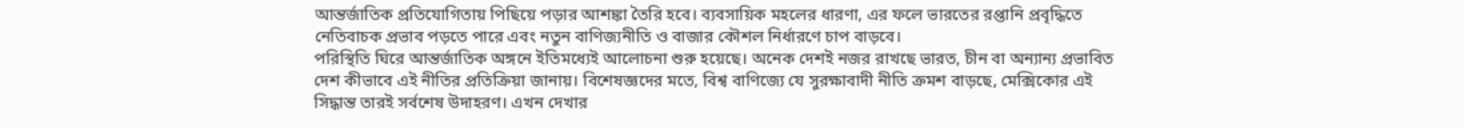আন্তর্জাতিক প্রতিযোগিতায় পিছিয়ে পড়ার আশঙ্কা তৈরি হবে। ব্যবসায়িক মহলের ধারণা, এর ফলে ভারতের রপ্তানি প্রবৃদ্ধিতে নেতিবাচক প্রভাব পড়তে পারে এবং নতুন বাণিজ্যনীতি ও বাজার কৌশল নির্ধারণে চাপ বাড়বে।
পরিস্থিতি ঘিরে আন্তর্জাতিক অঙ্গনে ইতিমধ্যেই আলোচনা শুরু হয়েছে। অনেক দেশই নজর রাখছে ভারত, চীন বা অন্যান্য প্রভাবিত দেশ কীভাবে এই নীতির প্রতিক্রিয়া জানায়। বিশেষজ্ঞদের মতে, বিশ্ব বাণিজ্যে যে সুরক্ষাবাদী নীতি ক্রমশ বাড়ছে, মেক্সিকোর এই সিদ্ধান্ত তারই সর্বশেষ উদাহরণ। এখন দেখার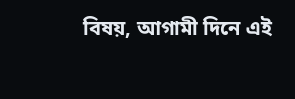বিষয়, আগামী দিনে এই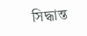সিদ্ধান্ত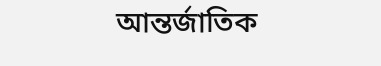আন্তর্জাতিক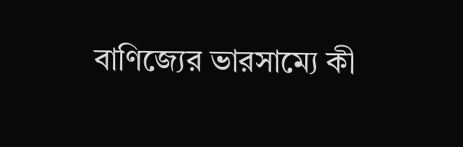বাণিজ্যের ভারসাম্যে কী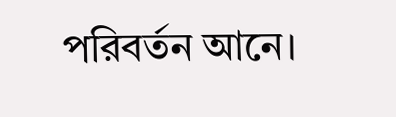পরিবর্তন আনে।